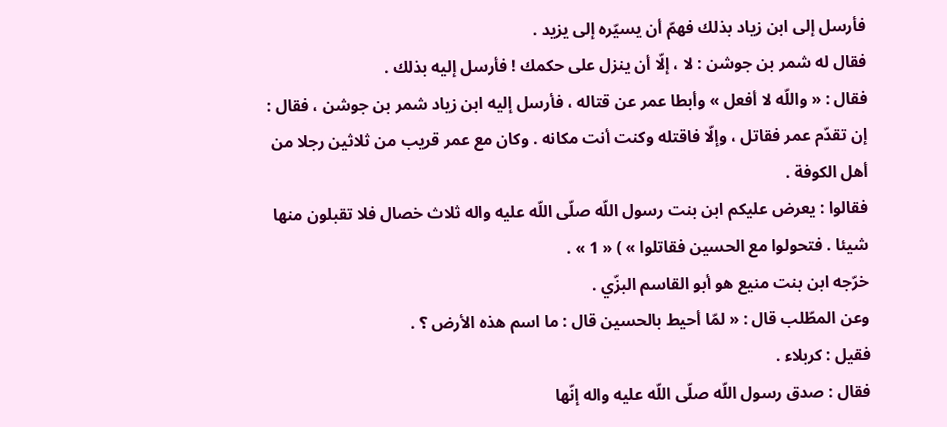فأرسل إلى ابن زياد بذلك فهمّ أن يسيّره إلى يزيد .
فقال له شمر بن جوشن : لا ، إلّا أن ينزل على حكمك ! فأرسل إليه بذلك .
فقال : « واللّه لا أفعل » وأبطا عمر عن قتاله ، فأرسل إليه ابن زياد شمر بن جوشن ، فقال : إن تقدّم عمر فقاتل ، وإلّا فاقتله وكنت أنت مكانه . وكان مع عمر قريب من ثلاثين رجلا من أهل الكوفة .
فقالوا : يعرض عليكم ابن بنت رسول اللّه صلّى اللّه عليه واله ثلاث خصال فلا تقبلون منها شيئا . فتحولوا مع الحسين فقاتلوا » ) « 1 » .
خرّجه ابن بنت منيع هو أبو القاسم البزّي .
وعن المطّلب قال : « لمّا أحيط بالحسين قال : ما اسم هذه الأرض ؟ .
فقيل : كربلاء .
فقال : صدق رسول اللّه صلّى اللّه عليه واله إنّها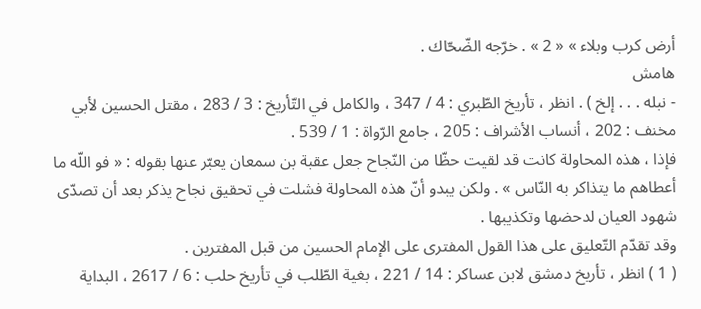أرض كرب وبلاء » « 2 » . خرّجه الضّحّاك .
هامش
- نبله . . . إلخ ) . انظر ، تأريخ الطّبري : 4 / 347 ، والكامل في التّأريخ : 3 / 283 ، مقتل الحسين لأبي مخنف : 202 ، أنساب الأشراف : 205 ، جامع الرّواة : 1 / 539 .
فإذا ، هذه المحاولة كانت قد لقيت حظّا من النّجاح جعل عقبة بن سمعان يعبّر عنها بقوله : « فو اللّه ما أعطاهم ما يتذاكر به النّاس » . ولكن يبدو أنّ هذه المحاولة فشلت في تحقيق نجاح يذكر بعد أن تصدّى شهود العيان لدحضها وتكذيبها .
وقد تقدّم التّعليق على هذا القول المفترى على الإمام الحسين من قبل المفترين .
( 1 ) انظر ، تأريخ دمشق لابن عساكر : 14 / 221 ، بغية الطّلب في تأريخ حلب : 6 / 2617 ، البداية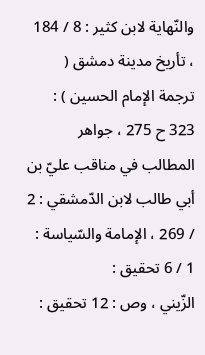والنّهاية لابن كثير : 8 / 184 ، تأريخ مدينة دمشق ( ترجمة الإمام الحسين ) : 323 ح 275 ، جواهر المطالب في مناقب عليّ بن أبي طالب لابن الدّمشقي : 2 / 269 ، الإمامة والسّياسة : 1 / 6 تحقيق :
الزّيني ، وص : 12 تحقيق :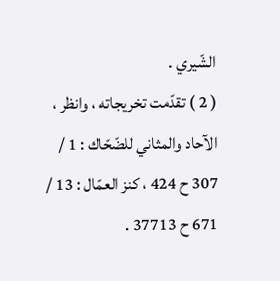الشّيري .
( 2 ) تقدّمت تخريجاته ، وانظر ، الآحاد والمثاني للضّحّاك : 1 / 307 ح 424 ، كنز العمّال : 13 / 671 ح 37713 .